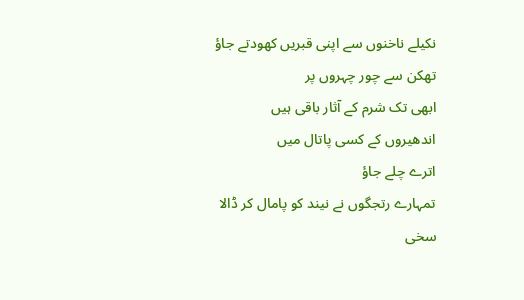نکیلے ناخنوں سے اپنی قبریں کھودتے جاؤ
تھکن سے چور چہروں پر
ابھی تک شرم کے آثار باقی ہیں
اندھیروں کے کسی پاتال میں
اترے چلے جاؤ
تمہارے رتجگوں نے نیند کو پامال کر ڈالا
سخی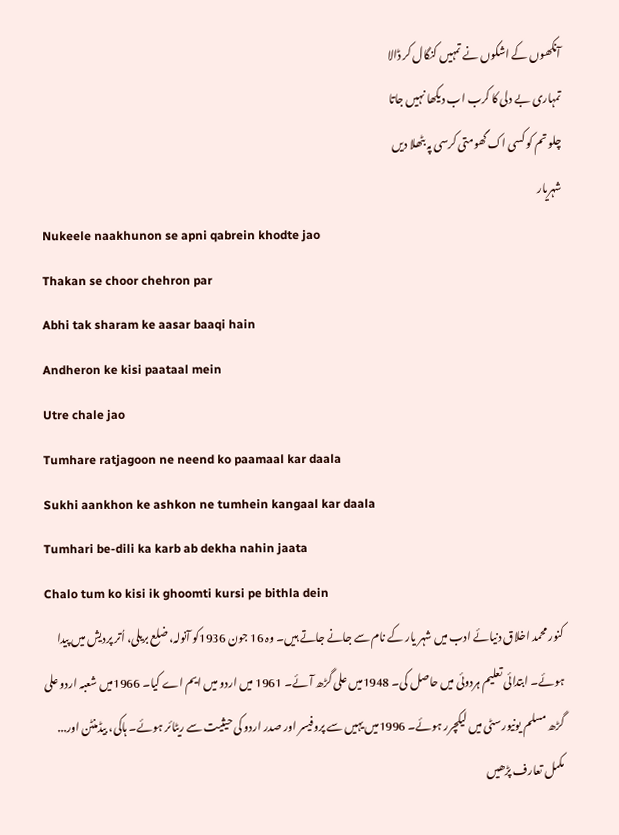آنکھوں کے اشکوں نے تمہیں کنگال کر ڈالا
تمہاری بے دلی کا کرب اب دیکھا نہیں جاتا
چلو تم کو کسی اک گھومتی کرسی پہ بٹھلا دیں
شہریار
Nukeele naakhunon se apni qabrein khodte jao
Thakan se choor chehron par
Abhi tak sharam ke aasar baaqi hain
Andheron ke kisi paataal mein
Utre chale jao
Tumhare ratjagoon ne neend ko paamaal kar daala
Sukhi aankhon ke ashkon ne tumhein kangaal kar daala
Tumhari be-dili ka karb ab dekha nahin jaata
Chalo tum ko kisi ik ghoomti kursi pe bithla dein
کنور محمد اخلاق دنیائے ادب میں شہر یار کے نام سے جانے جاتے ہیں۔ وہ 16 جون 1936کو آنولہ، ضلع بریلی، اُتر پردیش میں پیدا ہوئے۔ ابتدائی تعلیم ہردوئی میں حاصل کی۔ 1948میں علی گڑھ آئے۔ 1961 میں اردو میں ایم اے کیا۔ 1966میں شعبہ اردو علی گڑھ مسلم یونیورسٹی میں لیکچرر ہوئے۔ 1996میں یہیں سے پروفیسر اور صدر اردو کی حیثیت سے ریٹائر ہوئے۔ ہاکی، بیڈمنٹن اور...
مکمل تعارف پڑھیں